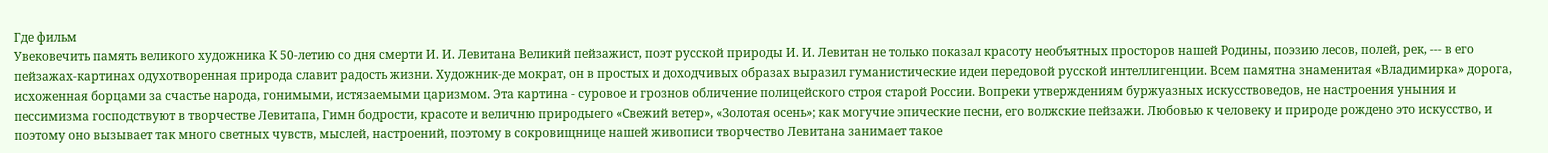Где фильм
Увековечить память великого художника К 50-летию со дня смерти И. И. Левитана Великий пейзажист, поэт русской природы И. И. Левитан не только показал красоту необъятных просторов нашей Родины, поэзию лесов, полей, рек, --- в его пейзажах-картинах одухотворенная природа славит радость жизни. Художник-де мократ, он в простых и доходчивых образах выразил гуманистические идеи передовой русской интеллигенции. Всем памятна знаменитая «Владимирка» дорога, исхоженная борцами за счастье народа, гонимыми, истязаемыми царизмом. Эта картина - суровое и грознов обличение полицейского строя старой России. Вопреки утверждениям буржуазных искусствоведов, не настроения уныния и пессимизма господствуют в творчестве Левитапа, Гимн бодрости, красоте и величню природыего «Свежий ветер», «Золотая осень»; как могучие эпические песни, его волжские пейзажи. Любовью к человеку и природе рождено это искусство, и поэтому оно вызывает так много светных чувств, мыслей, настроений, поэтому в сокровищнице нашей живописи творчество Левитана занимает такое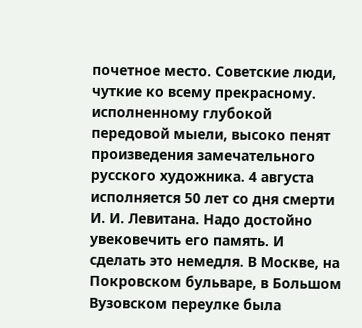почетное место. Советские люди, чуткие ко всему прекрасному. исполненному глубокой передовой мыели, высоко пенят произведения замечательного русского художника. 4 августа исполняется 50 лет со дня смерти И. И. Левитана. Надо достойно увековечить его память. И сделать это немедля. В Москве, на Покровском бульваре, в Большом Вузовском переулке была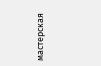мастерская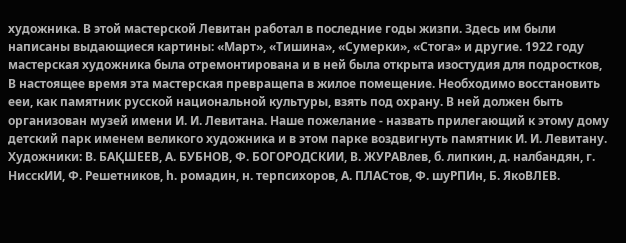художника. В этой мастерской Левитан работал в последние годы жизпи. Здесь им были написаны выдающиеся картины: «Март», «Тишина», «Сумерки», «Стога» и другие. 1922 году мастерская художника была отремонтирована и в ней была открыта изостудия для подростков, В настоящее время эта мастерская превращепа в жилое помещение. Необходимо восстановить ееи, как памятник русской национальной культуры, взять под охрану. В ней должен быть организован музей имени И. И. Левитана. Наше пожелание - назвать прилегающий к этому дому детский парк именем великого художника и в этом парке воздвигнуть памятник И. И. Левитану. Художники: В. БАҚШЕЕВ, А. БУБНОВ, Ф. БОГОРОДСКИИ, В. ЖУРАВлев, б. липкин, д. налбандян, г. НисскИИ, Ф. Решетников, h. ромадин, н. терпсихоров, А. ПЛАСтов, Ф. шуРПИн, Б. ЯкоВЛЕВ.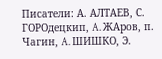Писатели: А. АЛТАЕВ, С. ГОРОдецкип, A. ЖАров, п. Чагин, A. ШИШКО, Э.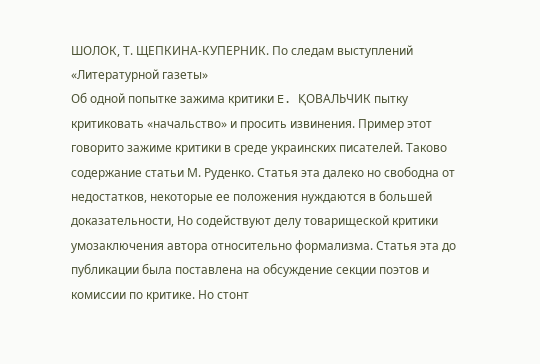ШОЛОК, Т. ЩЕПКИНА-КУПЕРНИК. По следам выступлений «Литературной газеты»
Об одной попытке зажима критики E. ҚОВАЛЬЧИК пытку критиковать «начальство» и просить извинения. Пример этот говорито зажиме критики в среде украинских писателей. Таково содержание статьи М. Руденко. Статья эта далеко но свободна от недостатков, некоторые ее положения нуждаются в большей доказательности, Но содействуют делу товарищеской критики умозаключения автора относительно формализма. Статья эта до публикации была поставлена на обсуждение секции поэтов и комиссии по критике. Но стонт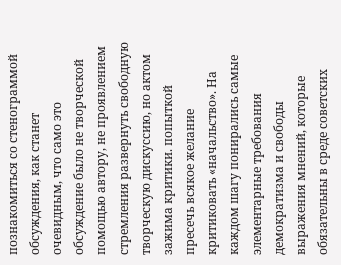познакомиться со стенограммой обсуждения, как станет очевидным, что само это обсуждение было не творческой помощью автору, не проявлением стремления развернуть свободную творческую дискуссию, но актом зажима критики. попыткой пресечь всякое желание критиковать «начальство». На каждом шагу понирались самые элементарные требования демократизма и свободы выражения мнений, которые обязательны в среде советских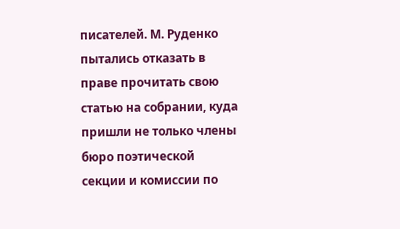писателей. М. Руденко пытались отказать в праве прочитать свою статью на собрании, куда пришли не только члены бюро поэтической секции и комиссии по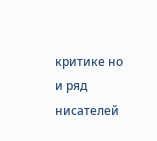критике но и ряд нисателей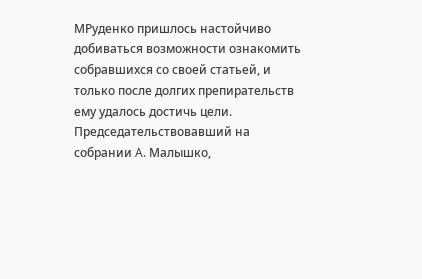МРуденко пришлось настойчиво добиваться возможности ознакомить собравшихся со своей статьей, и только после долгих препирательств ему удалось достичь цели. Председательствовавший на собрании A. Малышко,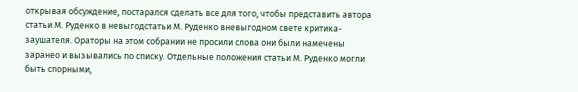открывая обсуждение, постарался сделать все для того, чтобы представить автора статьи М. Руденко в невыгодстатьи М. Руденко вневыгодном свете критика-заушателя. Ораторы на этом собрании не просили слова они были намечены заранео и вызывались по списку. Отдельные положения статьи М. Руденко могли быть спорными,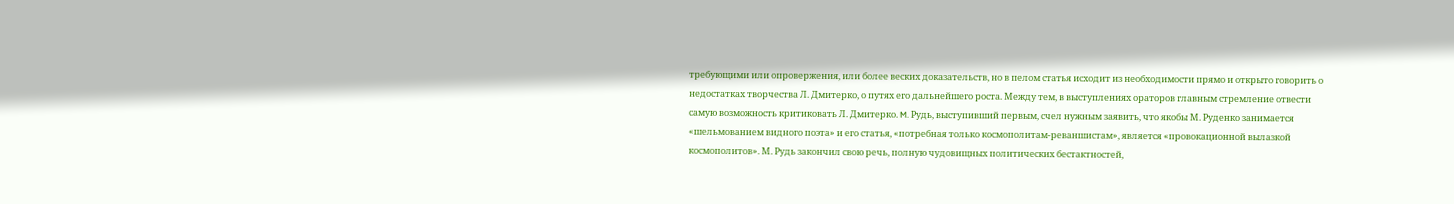требующими или опровержения, или более веских доказательств, но в пелом статья исходит из необходимости прямо и открыто говорить о недостатках творчества Л. Дмитерко, о путях его дальнейшего роста. Между тем, в выступлениях ораторов главным стремление отвести самую возможность критиковать Л. Дмитерко. M. Рудь, выступивший первым, счел нужным заявить, что якобы М. Руденко занимается «шельмованием видного поэта» и его статья, «потребная только космополитам-реваншистам», является «провокационной вылазкой космополитов». М. Рудь закончил свою речь, полную чудовищных политических бестактностей,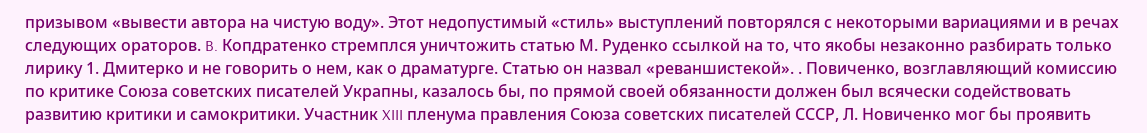призывом «вывести автора на чистую воду». Этот недопустимый «стиль» выступлений повторялся с некоторыми вариациями и в речах следующих ораторов. B. Копдратенко стремплся уничтожить статью М. Руденко ссылкой на то, что якобы незаконно разбирать только лирику 1. Дмитерко и не говорить о нем, как о драматурге. Статью он назвал «реваншистекой». . Повиченко, возглавляющий комиссию по критике Союза советских писателей Украпны, казалось бы, по прямой своей обязанности должен был всячески содействовать развитию критики и самокритики. Участник XIII пленума правления Союза советских писателей СССР, Л. Новиченко мог бы проявить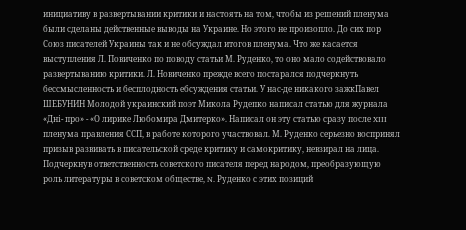инициативу в развертывании критики и настоять на том, чтобы из решений пленума были сделаны действенные выводы на Украине. Но этого не произопло. До сих пор Союз писателей Украины так и не обсуждал итогов пленума. Что же касается выступления Л. Повиченко по поводу статьи М. Руденко, то оно мало содействовало развертыванию критики. Л. Новиченко прежде всего постарался подчеркнуть бессмысленность и бесплодность ебсуждения статьи. У нас-де никакого зажкПавел ШЕБУНИН Молодой украинский поэт Микола Рудепко написал статью для журнала «Дні- про» - «О лирике Любомира Дмитерко». Написал он эту статью сразу после XIII пленума правления ССП, в работе которого участвовал. М. Руденко серьезно воспринял призыв развивать в писательской среде критику и самокритику, невзирал на лица. Подчеркнув ответственность советского писателя перед народом, преобразующую роль литературы в советском обществе, N. Руденко с этих позиций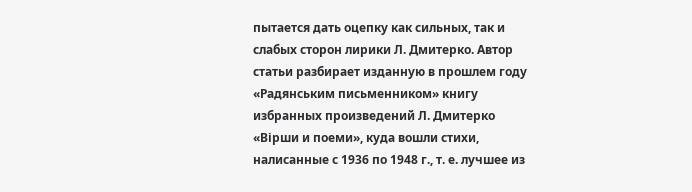пытается дать оцепку как сильных, так и слабых сторон лирики Л. Дмитерко. Автор статьи разбирает изданную в прошлем году «Радянським письменником» книгу избранных произведений Л. Дмитерко «Вірши и поеми», куда вошли стихи, налисанные с 1936 по 1948 г., т. е. лучшее из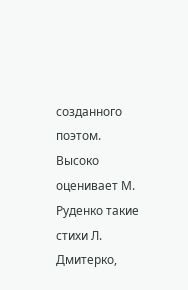созданного поэтом. Высоко оценивает М. Руденко такие стихи Л. Дмитерко,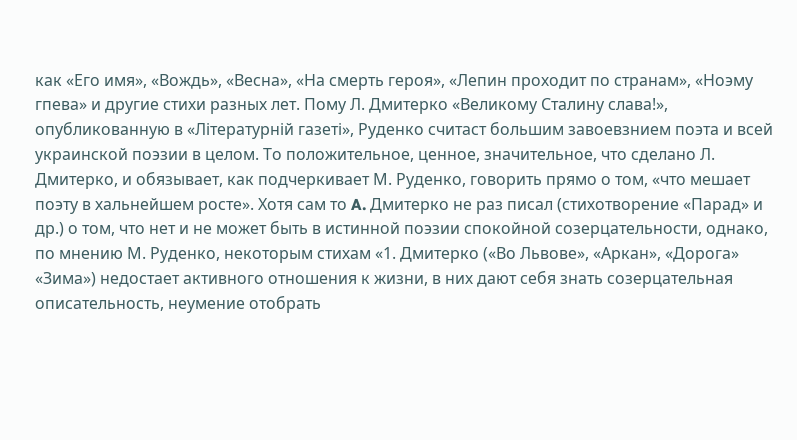как «Его имя», «Вождь», «Весна», «На смерть героя», «Лепин проходит по странам», «Ноэму гпева» и другие стихи разных лет. Пому Л. Дмитерко «Великому Сталину слава!», опубликованную в «Літературній газеті», Руденко считаст большим завоевзнием поэта и всей украинской поэзии в целом. То положительное, ценное, значительное, что сделано Л. Дмитерко, и обязывает, как подчеркивает М. Руденко, говорить прямо о том, «что мешает поэту в хальнейшем росте». Хотя сам то A. Дмитерко не раз писал (стихотворение «Парад» и др.) о том, что нет и не может быть в истинной поэзии спокойной созерцательности, однако, по мнению М. Руденко, некоторым стихам «1. Дмитерко («Во Львове», «Аркан», «Дорога» «Зима») недостает активного отношения к жизни, в них дают себя знать созерцательная описательность, неумение отобрать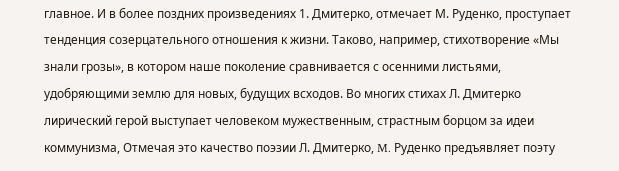главное. И в более поздних произведениях 1. Дмитерко, отмечает М. Руденко, проступает тенденция созерцательного отношения к жизни. Таково, например, стихотворение «Мы знали грозы», в котором наше поколение сравнивается с осенними листьями, удобряющими землю для новых, будущих всходов. Во многих стихах Л. Дмитерко лирический герой выступает человеком мужественным, страстным борцом за идеи коммунизма, Отмечая это качество поэзии Л. Дмитерко, M. Руденко предъявляет поэту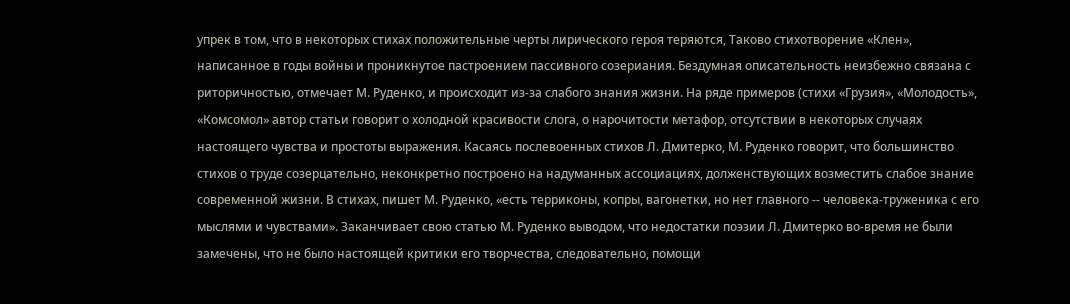упрек в том, что в некоторых стихах положительные черты лирического героя теряются, Таково стихотворение «Клен», написанное в годы войны и проникнутое пастроением пассивного созериания. Бездумная описательность неизбежно связана с риторичностью, отмечает М. Руденко, и происходит из-за слабого знания жизни. На ряде примеров (стихи «Грузия», «Молодость», «Комсомол» автор статьи говорит о холодной красивости слога, о нарочитости метафор, отсутствии в некоторых случаях настоящего чувства и простоты выражения. Касаясь послевоенных стихов Л. Дмитерко, М. Руденко говорит, что большинство стихов о труде созерцательно, неконкретно построено на надуманных ассоциациях, долженствующих возместить слабое знание современной жизни. В стихах, пишет М. Руденко, «есть терриконы, копры, вагонетки, но нет главного -- человека-труженика с его мыслями и чувствами». Заканчивает свою статью М. Руденко выводом, что недостатки поэзии Л. Дмитерко во-время не были замечены, что не было настоящей критики его творчества, следовательно, помощи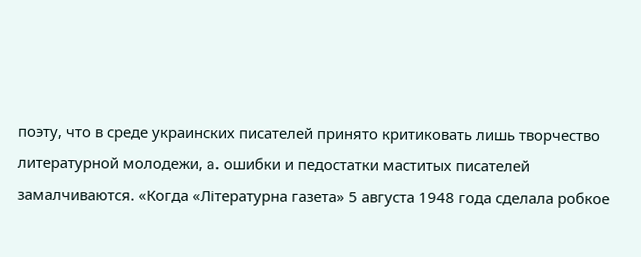поэту, что в среде украинских писателей принято критиковать лишь творчество литературной молодежи, a. ошибки и педостатки маститых писателей замалчиваются. «Когда «Літературна газета» 5 августа 1948 года сделала робкое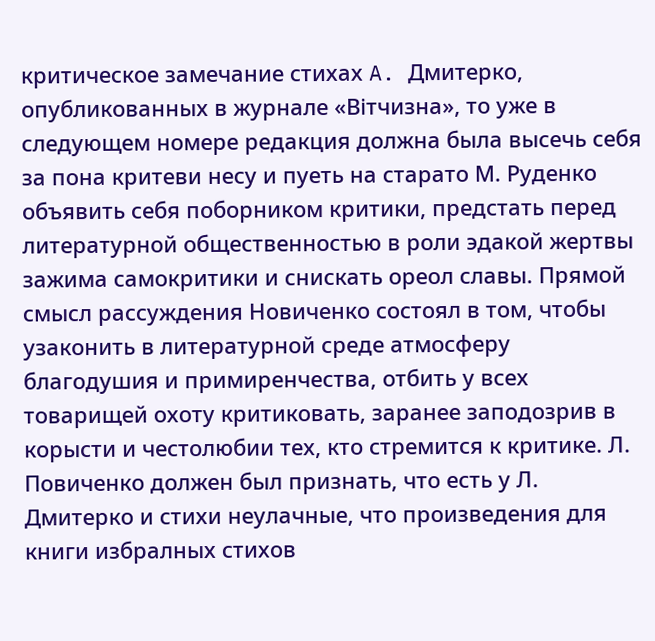критическое замечание стихах A. Дмитерко, опубликованных в журнале «Вітчизна», то уже в следующем номере редакция должна была высечь себя за пона критеви несу и пуеть на старато М. Руденко объявить себя поборником критики, предстать перед литературной общественностью в роли эдакой жертвы зажима самокритики и снискать ореол славы. Прямой смысл рассуждения Новиченко состоял в том, чтобы узаконить в литературной среде атмосферу благодушия и примиренчества, отбить у всех товарищей охоту критиковать, заранее заподозрив в корысти и честолюбии тех, кто стремится к критике. Л. Повиченко должен был признать, что есть у Л. Дмитерко и стихи неулачные, что произведения для книги избралных стихов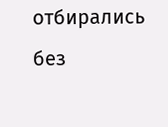отбирались без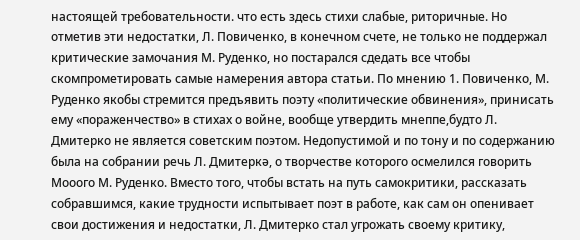настоящей требовательности. что есть здесь стихи слабые, риторичные. Но отметив эти недостатки, Л. Повиченко, в конечном счете, не только не поддержал критические замочания М. Руденко, но постарался сдедать все чтобы скомпрометировать самые намерения автора статьи. По мнению 1. Повиченко, М. Руденко якобы стремится предъявить поэту «политические обвинения», принисать ему «пораженчество» в стихах о войне, вообще утвердить мнеппе,будто Л. Дмитерко не является советским поэтом. Недопустимой и по тону и по содержанию была на собрании речь Л. Дмитеркә, о творчестве которого осмелился говорить Мооого М. Руденко. Вместо того, чтобы встать на путь самокритики, рассказать собравшимся, какие трудности испытывает поэт в работе, как сам он опенивает свои достижения и недостатки, Л. Дмитерко стал угрожать своему критику,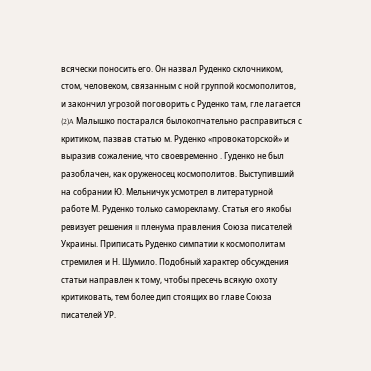всячески поносить его. Он назвал Руденко склочником, стом, человеком, связанным с ной группой космополитов, и закончил угрозой поговорить с Руденко там, гле лагается (2)A Малышко постарался былокопчательно расправиться с критиком, пазвав статью м. Руденко «провокаторской» и выразив сожаление, что своевременно . Гуденко не был разоблачен, как оруженосец космополитов. Выступивший на собрании Ю. Мельничук усмотрел в литературной работе М. Руденко только саморекламу. Статья его якобы ревизует решения II пленума правления Союза писателей Украины. Приписать Руденко симпатии к космополитам стремилея и Н. Шумило. Подобный характер обсуждения статьи направлен к тому, чтобы пресечь всякую охоту критиковать, тем более дип стоящих во главе Союза писателей УР.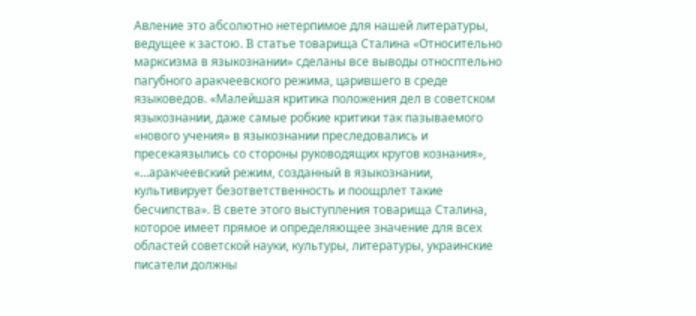Авление это абсолютно нетерпимое для нашей литературы, ведущее к застою. B статье товарища Сталина «Относительно марксизма в языкознании» сделаны все выводы относптельно пагубного аракчеевского режима, царившего в среде языковедов. «Малейшая критика положения дел в советском языкознании, даже самые робкие критики так пазываемого «нового учения» в языкознании преследовались и пресекаязылись со стороны руководящих кругов кознания», «…аракчеевский режим, созданный в языкознании, культивирует безответственность и поощрлет такие бесчипства». В свете этого выступления товарища Сталина, которое имеет прямое и определяющее значение для всех областей советской науки, культуры, литературы, украинские писатели должны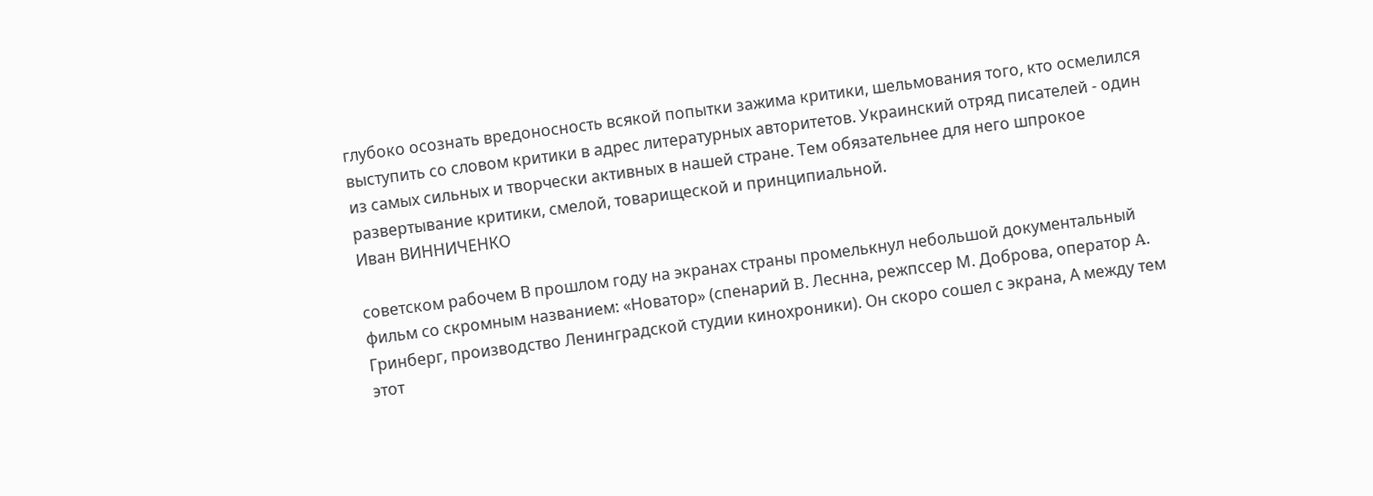глубоко осознать вредоносность всякой попытки зажима критики, шельмования того, кто осмелился выступить со словом критики в адрес литературных авторитетов. Украинский отряд писателей - один из самых сильных и творчески активных в нашей стране. Тем обязательнее для него шпрокое развертывание критики, смелой, товарищеской и принципиальной.
Иван ВИННИЧЕНКО

советском рабочем В прошлом году на экранах страны промелькнул небольшой документальный фильм со скромным названием: «Новатор» (спенарий B. Леснна, режпссер М. Доброва, оператор A. Гринберг, производство Ленинградской студии кинохроники). Он скоро сошел с экрана, А между тем этот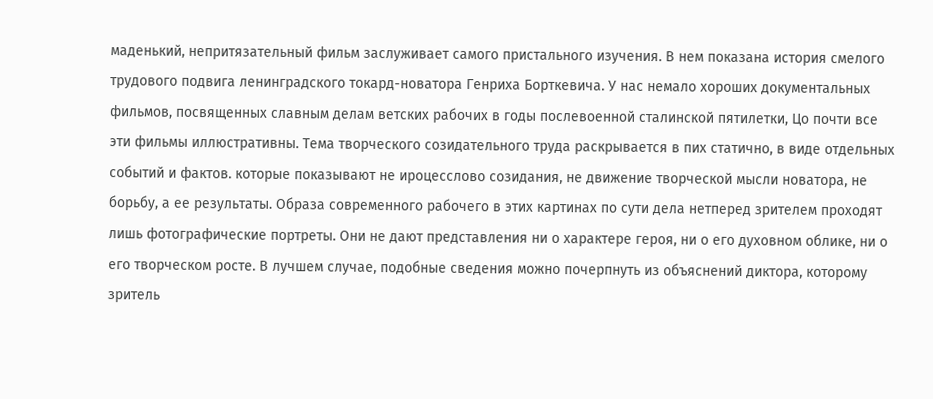маденький, непритязательный фильм заслуживает самого пристального изучения. В нем показана история смелого трудового подвига ленинградского токард-новатора Генриха Борткевича. У нас немало хороших документальных фильмов, посвященных славным делам ветских рабочих в годы послевоенной сталинской пятилетки, Цо почти все эти фильмы иллюстративны. Тема творческого созидательного труда раскрывается в пих статично, в виде отдельных событий и фактов. которые показывают не ироцесслово созидания, не движение творческой мысли новатора, не борьбу, а ее результаты. Образа современного рабочего в этих картинах по сути дела нетперед зрителем проходят лишь фотографические портреты. Они не дают представления ни о характере героя, ни о его духовном облике, ни о его творческом росте. В лучшем случае, подобные сведения можно почерпнуть из объяснений диктора, которому зритель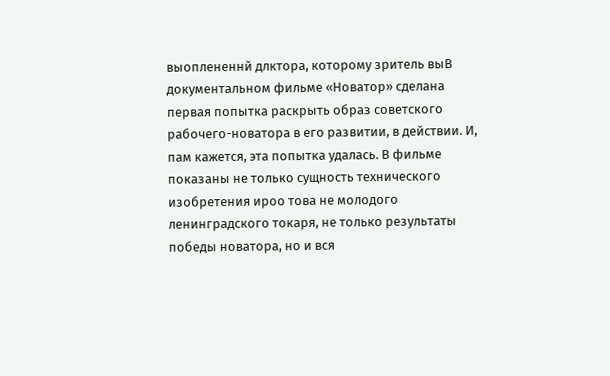выоплененнй длктора, которому зритель выB документальном фильме «Новатор» сделана первая попытка раскрыть образ советского рабочего-новатора в его развитии, в действии. И, пам кажется, эта попытка удалась. В фильме показаны не только сущность технического изобретения ироо това не молодого ленинградского токаря, не только результаты победы новатора, но и вся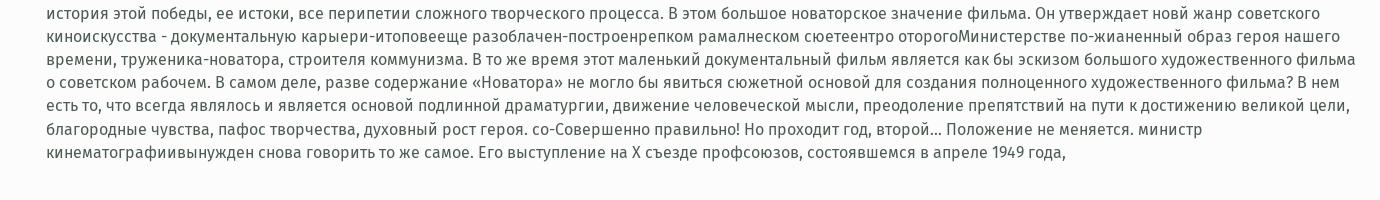история этой победы, ее истоки, все перипетии сложного творческого процесса. В этом большое новаторское значение фильма. Он утверждает новй жанр советского киноискусства - документальную карыери-итоповееще разоблачен-построенрепком рамалнеском сюетеентро оторогоМинистерстве по-жианенный образ героя нашего времени, труженика-новатора, строителя коммунизма. В то же время этот маленький документальный фильм является как бы эскизом большого художественного фильма о советском рабочем. В самом деле, разве содержание «Новатора» не могло бы явиться сюжетной основой для создания полноценного художественного фильма? В нем есть то, что всегда являлось и является основой подлинной драматургии, движение человеческой мысли, преодоление препятствий на пути к достижению великой цели, благородные чувства, пафос творчества, духовный рост героя. со-Совершенно правильно! Но проходит год, второй… Положение не меняется. министр кинематографиивынужден снова говорить то же самое. Его выступление на Х съезде профсоюзов, состоявшемся в апреле 1949 года,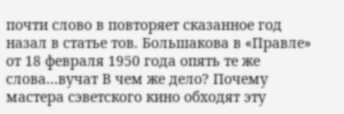почти слово в повторяет сказанное год назал в статье тов. Большакова в «Правле» от 18 февраля 1950 года опять те же слова…вучат В чем же дело? Почему мастера сэветского кино обходят эту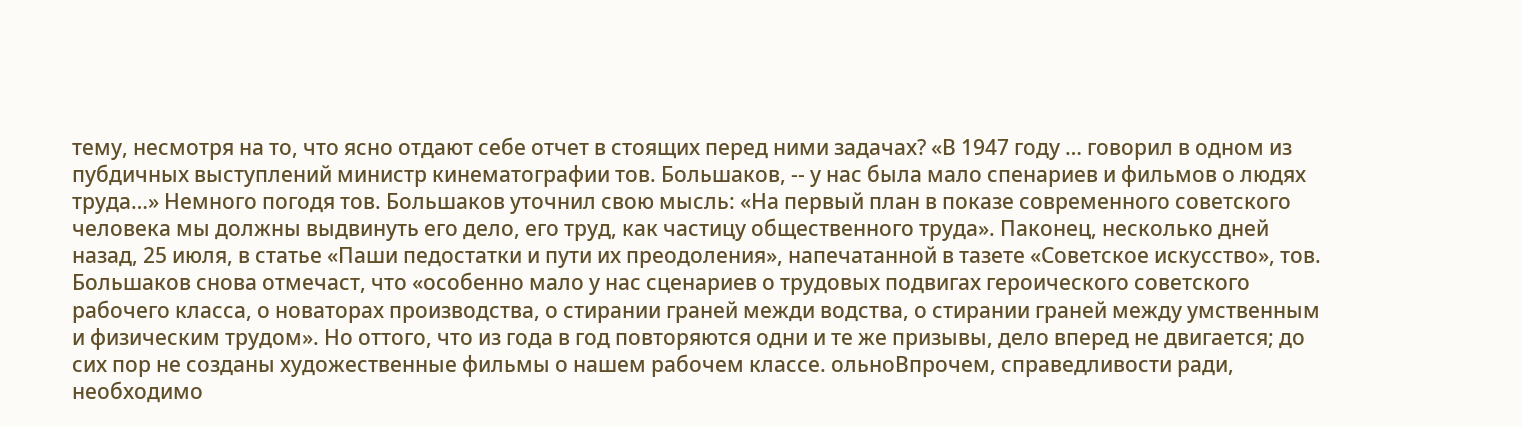тему, несмотря на то, что ясно отдают себе отчет в стоящих перед ними задачах? «В 1947 году … говорил в одном из пубдичных выступлений министр кинематографии тов. Большаков, -- у нас была мало спенариев и фильмов о людях труда…» Немного погодя тов. Большаков уточнил свою мысль: «На первый план в показе современного советского человека мы должны выдвинуть его дело, его труд, как частицу общественного труда». Паконец, несколько дней назад, 25 июля, в статье «Паши педостатки и пути их преодоления», напечатанной в тазете «Советское искусство», тов. Большаков снова отмечаст, что «особенно мало у нас сценариев о трудовых подвигах героического советского рабочего класса, о новаторах производства, о стирании граней межди водства, о стирании граней между умственным и физическим трудом». Но оттого, что из года в год повторяются одни и те же призывы, дело вперед не двигается; до сих пор не созданы художественные фильмы о нашем рабочем классе. ольноВпрочем, справедливости ради, необходимо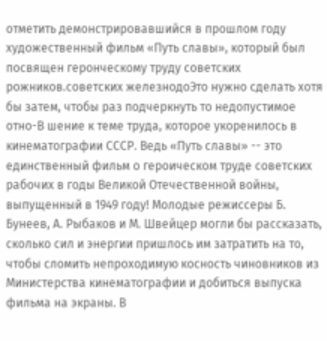отметить демонстрировавшийся в прошлом году художественный фильм «Путь славы», который был посвящен геронческому труду советских рожников.советских железнодоЭто нужно сделать хотя бы затем, чтобы раз подчеркнуть то недопустимое отно-В шение к теме труда, которое укоренилось в кинематографии СССР. Ведь «Путь славы» -- это единственный фильм о героическом труде советских рабочих в годы Великой Отечественной войны, выпущенный в 1949 году! Молодые режиссеры Б. Бунеев, А. Рыбаков и М. Швейцер могли бы рассказать, сколько сил и энергии пришлось им затратить на то, чтобы сломить непроходимую косность чиновников из Министерства кинематографии и добиться выпуска фильма на экраны. В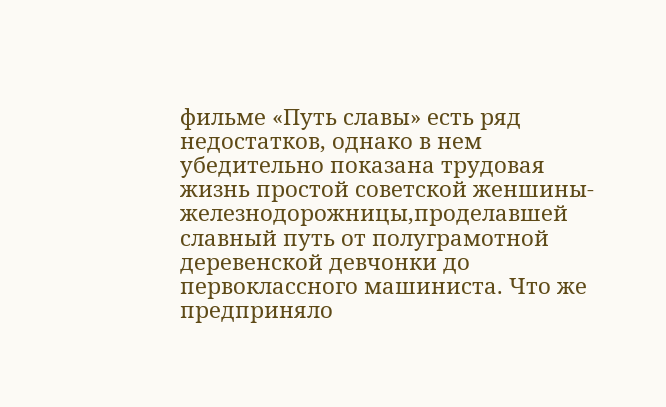фильме «Путь славы» есть ряд недостатков, однако в нем убедительно показана трудовая жизнь простой советской женшины-железнодорожницы,проделавшей славный путь от полуграмотной деревенской девчонки до первоклассного машиниста. Что же предприняло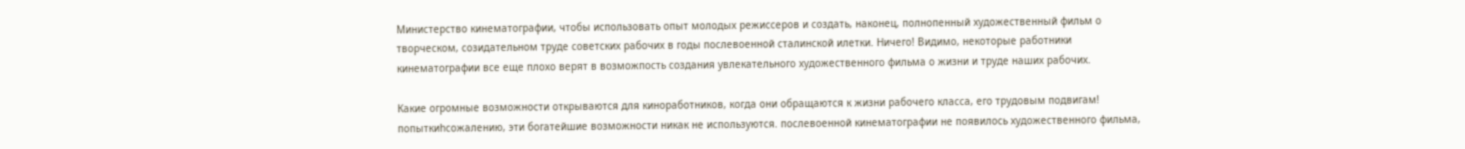Министерство кинематографии, чтобы использовать опыт молодых режиссеров и создать, наконец, полнопенный художественный фильм о творческом, созидательном труде советских рабочих в годы послевоенной сталинской илетки. Ничего! Видимо, некоторые работники кинематографии все еще плохо верят в возможпость создания увлекательного художественного фильма о жизни и труде наших рабочих.

Какие огромные возможности открываются для киноработников, когда они обращаются к жизни рабочего класса, его трудовым подвигам! попыткиhсожалению, эти богатейшие возможности никак не используются. послевоенной кинематографии не появилось художественного фильма,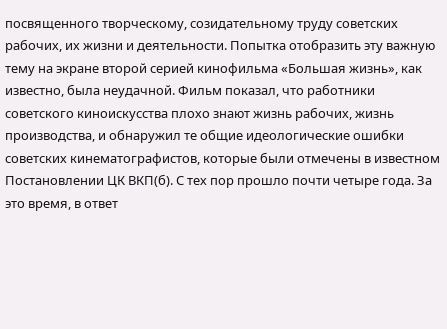посвященного творческому, созидательному труду советских рабочих, их жизни и деятельности. Попытка отобразить эту важную тему на экране второй серией кинофильма «Большая жизнь», как известно, была неудачной. Фильм показал, что работники советского киноискусства плохо знают жизнь рабочих, жизнь производства, и обнаружил те общие идеологические ошибки советских кинематографистов, которые были отмечены в известном Постановлении ЦК ВКП(б). С тех пор прошло почти четыре года. За это время, в ответ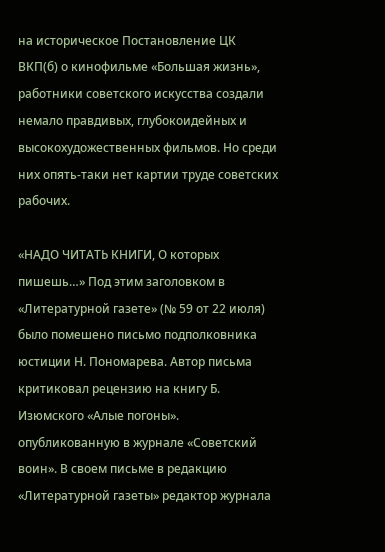на историческое Постановление ЦК ВКП(б) о кинофильме «Большая жизнь», работники советского искусства создали немало правдивых, глубокоидейных и высокохудожественных фильмов. Но среди них опять-таки нет картии труде советских рабочих.

«НАДО ЧИТАТЬ КНИГИ, О которых пишешь…» Под этим заголовком в «Литературной газете» (№ 59 от 22 июля) было помешено письмо подполковника юстиции Н. Пономарева. Автор письма критиковал рецензию на книгу Б. Изюмского «Алые погоны». опубликованную в журнале «Советский воин». В своем письме в редакцию «Литературной газеты» редактор журнала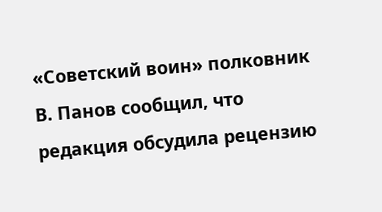«Советский воин» полковник В. Панов сообщил, что редакция обсудила рецензию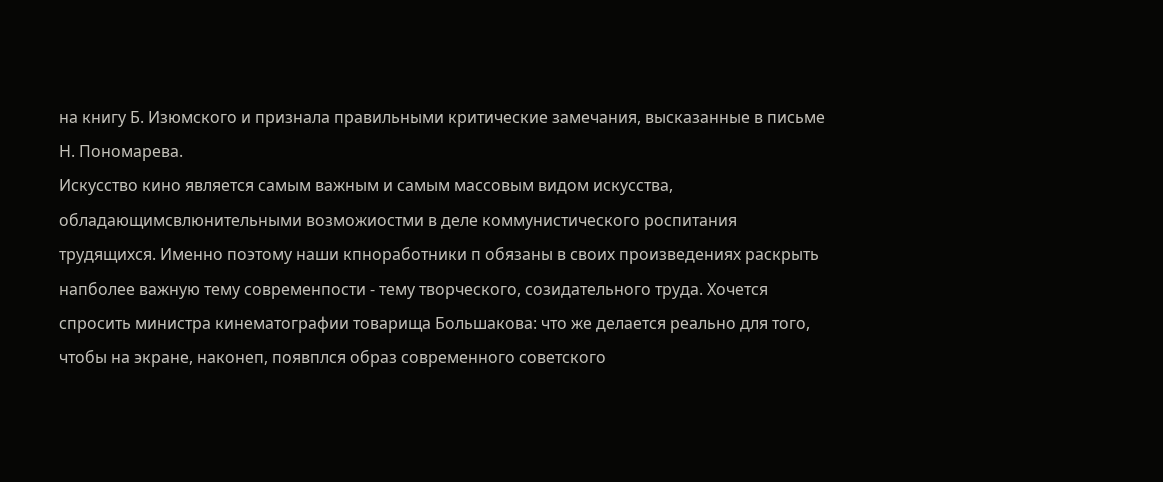на книгу Б. Изюмского и признала правильными критические замечания, высказанные в письме Н. Пономарева.
Искусство кино является самым важным и самым массовым видом искусства, обладающимсвлюнительными возможиостми в деле коммунистического роспитания трудящихся. Именно поэтому наши кпноработники п обязаны в своих произведениях раскрыть напболее важную тему современпости - тему творческого, созидательного труда. Хочется спросить министра кинематографии товарища Большакова: что же делается реально для того, чтобы на экране, наконеп, появплся образ современного советского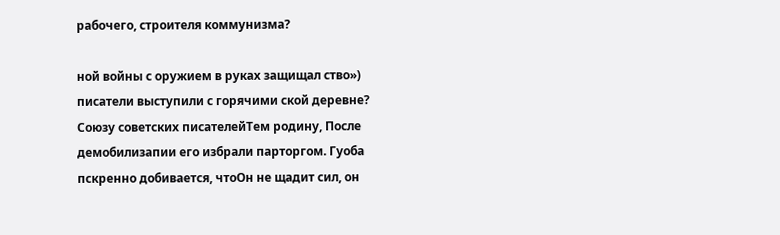рабочего, строителя коммунизма?

ной войны с оружием в руках защищал ство») писатели выступили с горячими ской деревне? Союзу советских писателейТем родину, После демобилизапии его избрали парторгом. Гуоба пскренно добивается, чтоОн не щадит сил, он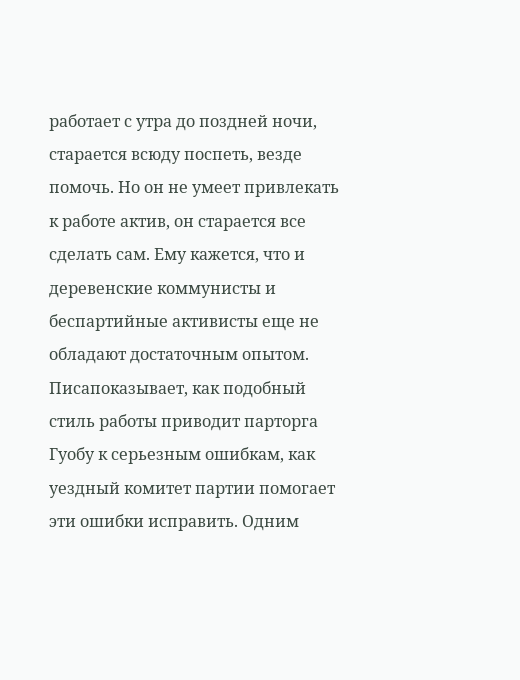работает с утра до поздней ночи, старается всюду поспеть, везде помочь. Но он не умеет привлекать к работе актив, он старается все сделать сам. Ему кажется, что и деревенские коммунисты и беспартийные активисты еще не обладают достаточным опытом. Писапоказывает, как подобный стиль работы приводит парторга Гуобу к серьезным ошибкам, как уездный комитет партии помогает эти ошибки исправить. Одним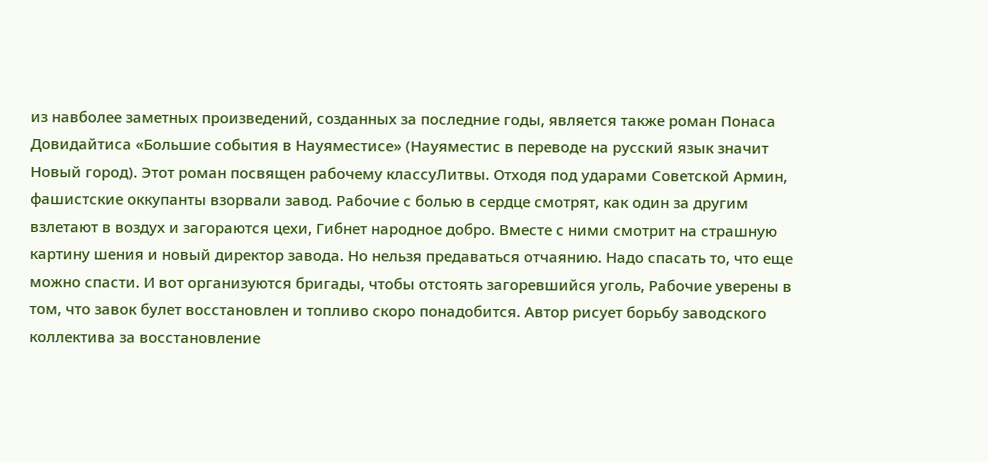из навболее заметных произведений, созданных за последние годы, является также роман Понаса Довидайтиса «Большие события в Науяместисе» (Науяместис в переводе на русский язык значит Новый город). Этот роман посвящен рабочему классуЛитвы. Отходя под ударами Советской Армин, фашистские оккупанты взорвали завод. Рабочие с болью в сердце смотрят, как один за другим взлетают в воздух и загораются цехи, Гибнет народное добро. Вместе с ними смотрит на страшную картину шения и новый директор завода. Но нельзя предаваться отчаянию. Надо спасать то, что еще можно спасти. И вот организуются бригады, чтобы отстоять загоревшийся уголь, Рабочие уверены в том, что завок булет восстановлен и топливо скоро понадобится. Автор рисует борьбу заводского коллектива за восстановление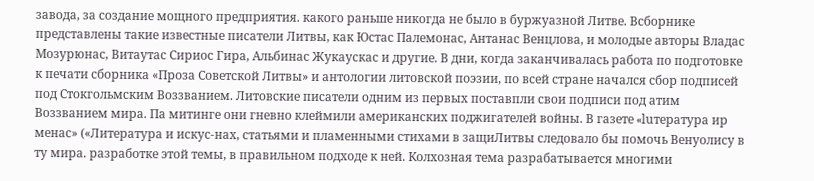завода, за создание мощного предприятия. какого раньше никогда не было в буржуазной Литве. Всборнике представлены такие известные писатели Литвы, как Юстас Палемонас, Антанас Венцлова, и молодые авторы Владас Мозурюнас, Витаутас Сириос Гира, Альбинас Жукаускас и другие. В дни, когда заканчивалась работа по подготовке к печати сборника «Проза Советской Литвы» и антологии литовской поэзии, по всей стране начался сбор подписей под Стокгольмским Воззванием. Литовские писатели одним из первых поставпли свои подписи под атим Воззванием мира. Па митинге они гневно клеймили американских поджигателей войны. В газете «luтература ир менас» («Литература и искус-нах, статьями и пламенными стихами в защиЛитвы следовало бы помочь Венуолису в ту мира. разработке этой темы, в правильном подходе к ней. Колхозная тема разрабатывается многими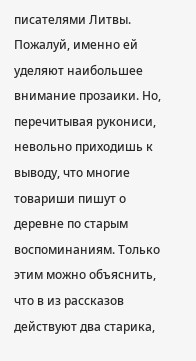писателями Литвы. Пожалуй, именно ей уделяют наибольшее внимание прозаики. Но, перечитывая рукониси, невольно приходишь к выводу, что многие товариши пишут о деревне по старым воспоминаниям. Только этим можно объяснить, что в из рассказов действуют два старика,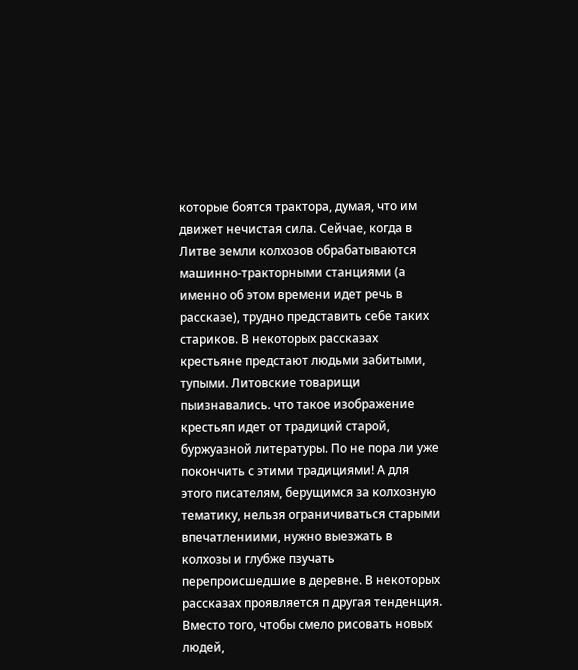которые боятся трактора, думая, что им движет нечистая сила. Сейчае, когда в Литве земли колхозов обрабатываются машинно-тракторными станциями (а именно об этом времени идет речь в рассказе), трудно представить себе таких стариков. В некоторых рассказах крестьяне предстают людьми забитыми, тупыми. Литовские товарищи пыизнавались. что такое изображение крестьяп идет от традиций старой, буржуазной литературы. По не пора ли уже покончить с этими традициями! А для этого писателям, берущимся за колхозную тематику, нельзя ограничиваться старыми впечатлениими, нужно выезжать в колхозы и глубже пзучать перепроисшедшие в деревне. В некоторых рассказах проявляется п другая тенденция. Вместо того, чтобы смело рисовать новых людей,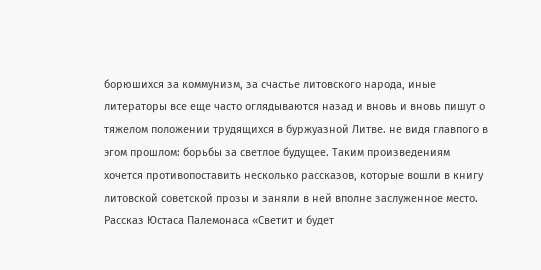борюшихся за коммунизм, за счастье литовского народа, иные литераторы все еще часто оглядываются назад и вновь и вновь пишут о тяжелом положении трудящихся в буржуазной Литве. не видя главпого в эгом прошлом: борьбы за светлое будущее. Таким произведениям хочется противопоставить несколько рассказов, которые вошли в книгу литовской советской прозы и заняли в ней вполне заслуженное место. Рассказ Юстаса Палемонаса «Светит и будет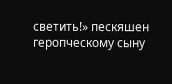светить!» пескяшен геропческому сыну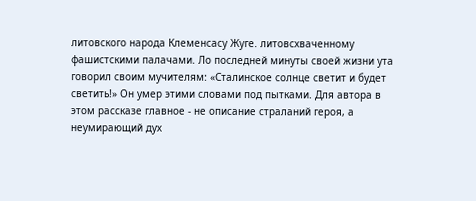литовского народа Клеменсасу Жуге. литовсхваченному фашистскими палачами. Ло последней минуты своей жизни ута говорил своим мучителям: «Сталинское солнце светит и будет светить!» Он умер этими словами под пытками. Для автора в этом рассказе главное - не описание страланий героя, а неумирающий дух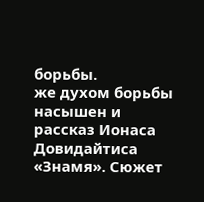борьбы.
же духом борьбы насышен и рассказ Ионаса Довидайтиса «Знамя». Сюжет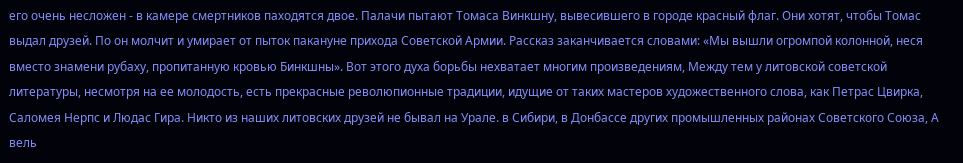его очень несложен - в камере смертников паходятся двое. Палачи пытают Томаса Винкшну, вывесившего в городе красный флаг. Они хотят, чтобы Томас выдал друзей. По он молчит и умирает от пыток пакануне прихода Советской Армии. Рассказ заканчивается словами: «Мы вышли огромпой колонной, неся вместо знамени рубаху, пропитанную кровью Бинкшны». Вот этого духа борьбы нехватает многим произведениям, Между тем у литовской советской литературы, несмотря на ее молодость, есть прекрасные революпионные традиции, идущие от таких мастеров художественного слова, как Петрас Цвирка, Саломея Нерпс и Людас Гира. Никто из наших литовских друзей не бывал на Урале. в Сибири, в Донбассе других промышленных районах Советского Союза, А вель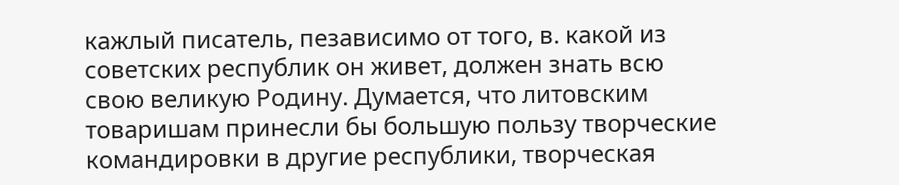кажлый писатель, пезависимо от того, в. какой из советских республик он живет, должен знать всю свою великую Родину. Думается, что литовским товаришам принесли бы большую пользу творческие командировки в другие республики, творческая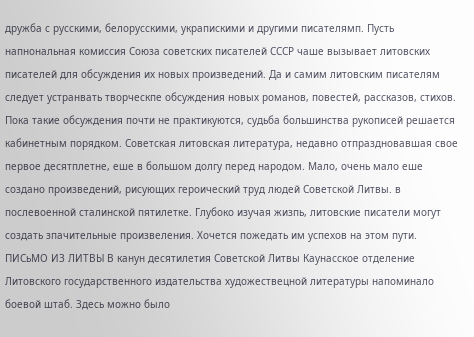дружба с русскими, белорусскими, украпискими и другими писателямп. Пусть напнональная комиссия Союза советских писателей СССР чаше вызывает литовских писателей для обсуждения их новых произведений. Да и самим литовским писателям следует устранвать творческпе обсуждения новых романов, повестей, рассказов, стихов. Пока такие обсуждения почти не практикуются, судьба большинства рукописей решается кабинетным порядком. Советская литовская литература, недавно отпраздновавшая свое первое десятплетне, еше в большом долгу перед народом. Мало, очень мало еше создано произведений, рисующих героический труд людей Советской Литвы. в послевоенной сталинской пятилетке. Глубоко изучая жизпь, литовские писатели могут создать зпачительные произвеления. Хочется пожедать им успехов на этом пути.
ПИСьМО ИЗ ЛИТВЫ B канун десятилетия Советской Литвы Каунасское отделение Литовского государственного издательства художествецной литературы напоминало боевой штаб. Здесь можно было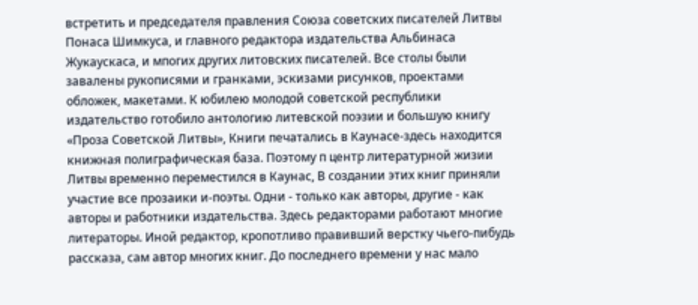встретить и председателя правления Союза советских писателей Литвы Понаса Шимкуса, и главного редактора издательства Альбинаса Жукаускаса, и мпогих других литовских писателей. Все столы были завалены рукописями и гранками, эскизами рисунков, проектами обложек, макетами. К юбилею молодой советской республики издательство готобило антологию литевской поэзии и большую книгу «Проза Советской Литвы», Книги печатались в Каунасе-здесь находится книжная полиграфическая база. Поэтому п центр литературной жизии Литвы временно переместился в Каунас, В создании этих книг приняли участие все прозаики и-поэты. Одни - только как авторы, другие - как авторы и работники издательства. Здесь редакторами работают многие литераторы. Иной редактор, кропотливо правивший верстку чьего-пибудь рассказа, сам автор многих книг. До последнего времени у нас мало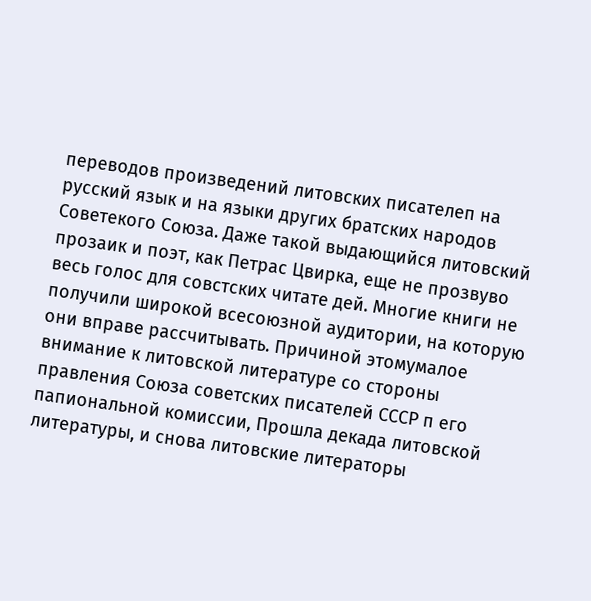переводов произведений литовских писателеп на русский язык и на языки других братских народов Советекого Союза. Даже такой выдающийся литовский прозаик и поэт, как Петрас Цвирка, еще не прозвуво весь голос для совстских читате дей. Многие книги не получили широкой всесоюзной аудитории, на которую они вправе рассчитывать. Причиной этомумалое внимание к литовской литературе со стороны правления Союза советских писателей СССР п его папиональной комиссии, Прошла декада литовской литературы, и снова литовские литераторы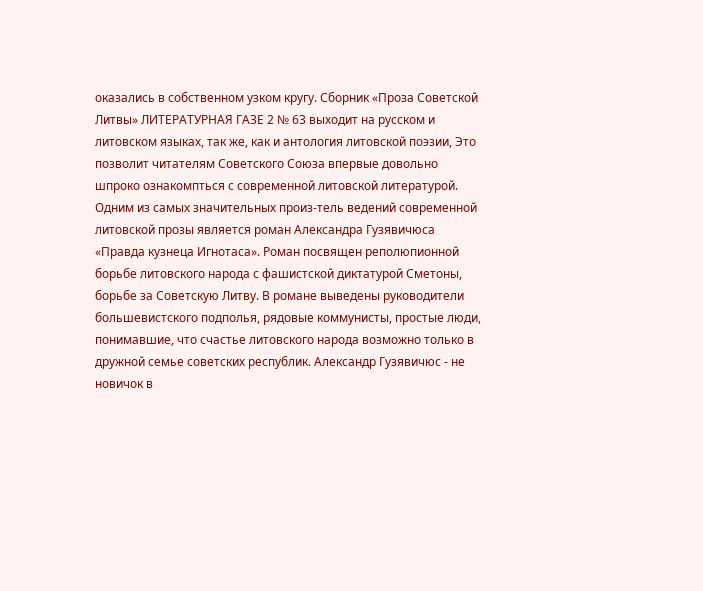оказались в собственном узком кругу. Сборник «Проза Советской Литвы» ЛИТЕРАТУРНАЯ ГАЗЕ 2 № 63 выходит на русском и литовском языках, так же, как и антология литовской поэзии, Это позволит читателям Советского Союза впервые довольно шпроко ознакомпться с современной литовской литературой. Одним из самых значительных произ-тель ведений современной литовской прозы является роман Александра Гузявичюса «Правда кузнеца Игнотаса». Роман посвящен реполюпионной борьбе литовского народа с фашистской диктатурой Сметоны, борьбе за Советскую Литву. В романе выведены руководители большевистского подполья, рядовые коммунисты, простые люди, понимавшие, что счастье литовского народа возможно только в дружной семье советских республик. Александр Гузявичюс - не новичок в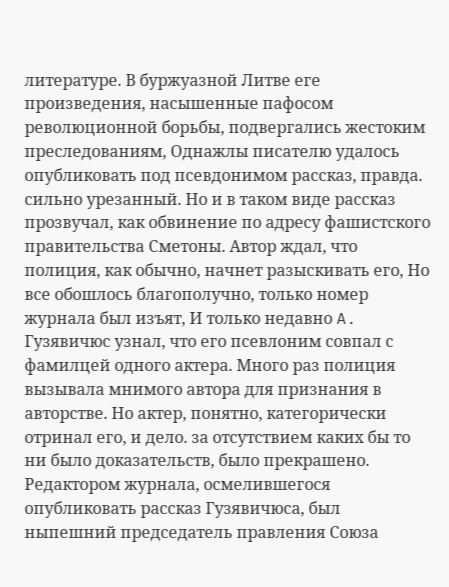литературе. В буржуазной Литве еге произведения, насышенные пафосом революционной борьбы, подвергались жестоким преследованиям, Однажлы писателю удалось опубликовать под псевдонимом рассказ, правда. сильно урезанный. Но и в таком виде рассказ прозвучал, как обвинение по адресу фашистского правительства Сметоны. Автор ждал, что полиция, как обычно, начнет разыскивать его, Но все обошлось благополучно, только номер журнала был изъят, И только недавно A. Гузявичюс узнал, что его псевлоним совпал с фамилцей одного актера. Много раз полиция вызывала мнимого автора для признания в авторстве. Но актер, понятно, категорически отринал его, и дело. за отсутствием каких бы то ни было доказательств, было прекрашено. Редактором журнала, осмелившегося опубликовать рассказ Гузявичюса, был ныпешний председатель правления Союза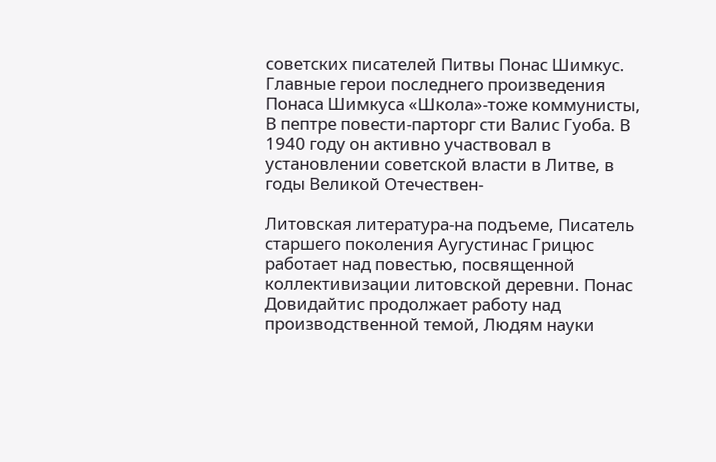советских писателей Питвы Понас Шимкус. Главные герои последнего произведения Понаса Шимкуса «Школа»-тоже коммунисты, В пептре повести-парторг сти Валис Гуоба. В 1940 году он активно участвовал в установлении советской власти в Литве, в годы Великой Отечествен-

Литовская литература-на подъеме, Писатель старшего поколения Аугустинас Грицюс работает над повестью, посвященной коллективизации литовской деревни. Понас Довидайтис продолжает работу над производственной темой, Людям науки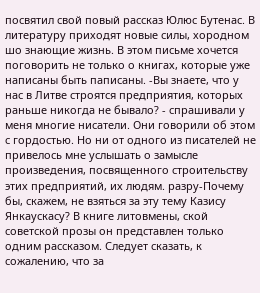посвятил свой повый рассказ Юлюс Бутенас. В литературу приходят новые силы, хородном шо знающие жизнь. В этом письме хочется поговорить не только о книгах, которые уже написаны быть паписаны. -Вы знаете, что у нас в Литве строятся предприятия, которых раньше никогда не бывало? - спрашивали у меня многие нисатели. Они говорили об этом с гордостью. Но ни от одного из писателей не привелось мне услышать о замысле произведения, посвященного строительству этих предприятий, их людям. разру-Почему бы, скажем, не взяться за эту тему Казису Янкаускасу? В книге литовмены, ской советской прозы он представлен только одним рассказом. Следует сказать, к сожалению, что за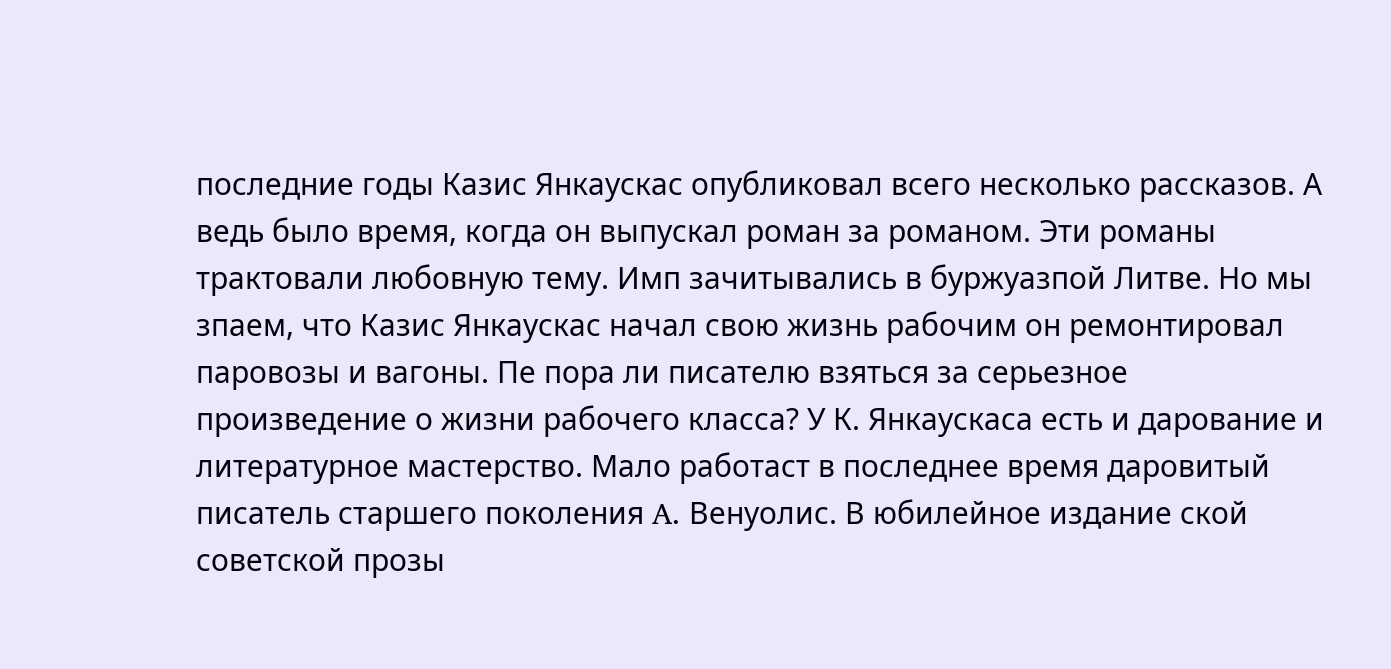последние годы Казис Янкаускас опубликовал всего несколько рассказов. А ведь было время, когда он выпускал роман за романом. Эти романы трактовали любовную тему. Имп зачитывались в буржуазпой Литве. Но мы зпаем, что Казис Янкаускас начал свою жизнь рабочим он ремонтировал паровозы и вагоны. Пе пора ли писателю взяться за серьезное произведение о жизни рабочего класса? У К. Янкаускаса есть и дарование и литературное мастерство. Мало работаст в последнее время даровитый писатель старшего поколения A. Венуолис. В юбилейное издание ской советской прозы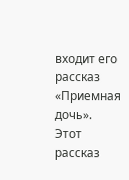входит его рассказ «Приемная дочь». Этот рассказ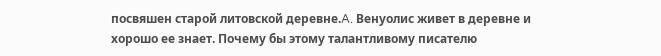посвяшен старой литовской деревне.A. Венуолис живет в деревне и хорошо ее знает. Почему бы этому талантливому писателю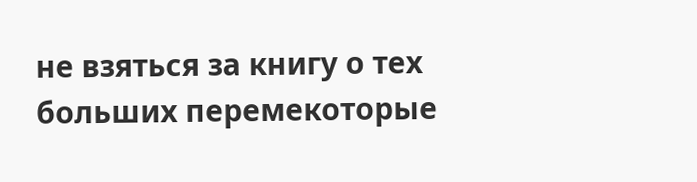не взяться за книгу о тех больших перемекоторые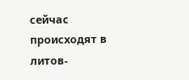сейчас происходят в литов-